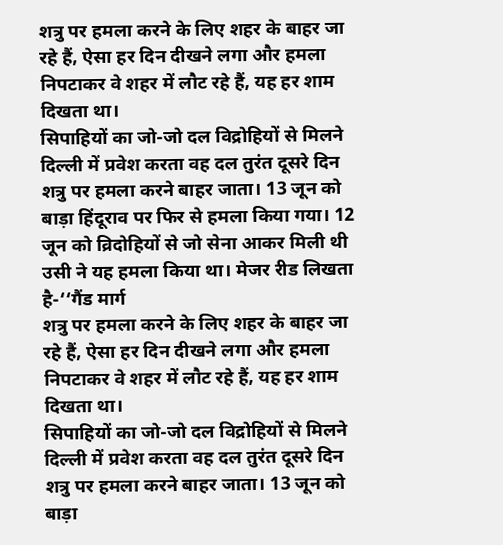शत्रु पर हमला करने के लिए शहर के बाहर जा रहे हैं, ऐसा हर दिन दीखने लगा और हमला निपटाकर वे शहर में लौट रहे हैं, यह हर शाम दिखता था।
सिपाहियों का जो-जो दल विद्रोहियों से मिलने दिल्ली में प्रवेश करता वह दल तुरंत दूसरे दिन शत्रु पर हमला करने बाहर जाता। 13 जून को बाड़ा हिंदूराव पर फिर से हमला किया गया। 12 जून को व्रिदोहियों से जो सेना आकर मिली थी उसी ने यह हमला किया था। मेजर रीड लिखता है-‘‘गैंड मार्ग
शत्रु पर हमला करने के लिए शहर के बाहर जा रहे हैं, ऐसा हर दिन दीखने लगा और हमला निपटाकर वे शहर में लौट रहे हैं, यह हर शाम दिखता था।
सिपाहियों का जो-जो दल विद्रोहियों से मिलने दिल्ली में प्रवेश करता वह दल तुरंत दूसरे दिन शत्रु पर हमला करने बाहर जाता। 13 जून को बाड़ा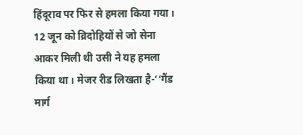हिंदूराव पर फिर से हमला किया गया। 12 जून को व्रिदोहियों से जो सेना आकर मिली थी उसी ने यह हमला किया था। मेजर रीड लिखता है-‘‘गैंड मार्ग